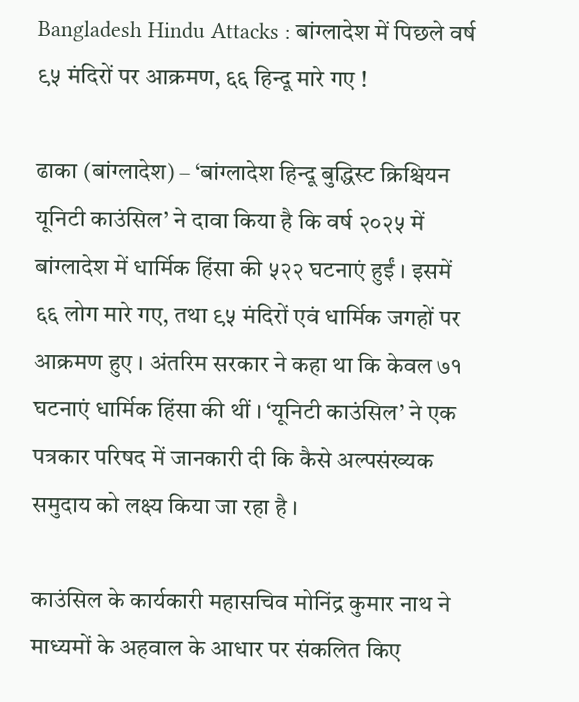Bangladesh Hindu Attacks : बांग्लादेश में पिछले वर्ष ९५ मंदिरों पर आक्रमण, ६६ हिन्दू मारे गए !

ढाका (बांग्लादेश) – ‘बांग्लादेश हिन्दू बुद्धिस्ट क्रिश्चियन यूनिटी काउंसिल’ ने दावा किया है कि वर्ष २०२५ में बांग्लादेश में धार्मिक हिंसा की ५२२ घटनाएं हुईं । इसमें ६६ लोग मारे गए, तथा ९५ मंदिरों एवं धार्मिक जगहों पर आक्रमण हुए । अंतरिम सरकार ने कहा था कि केवल ७१ घटनाएं धार्मिक हिंसा की थीं । ‘यूनिटी काउंसिल’ ने एक पत्रकार परिषद में जानकारी दी कि कैसे अल्पसंख्यक समुदाय को लक्ष्य किया जा रहा है ।

काउंसिल के कार्यकारी महासचिव मोनिंद्र कुमार नाथ ने माध्यमों के अहवाल के आधार पर संकलित किए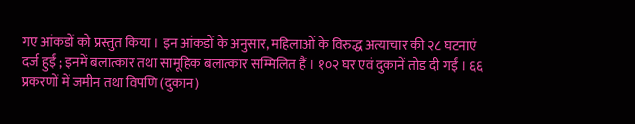गए आंकडों को प्रस्तुत किया । इन आंकडों के अनुसार, महिलाओं के विरुद्ध अत्याचार की २८ घटनाएं दर्ज हुईं ; इनमें बलात्कार तथा सामूहिक बलात्कार सम्मिलित हैं । १०२ घर एवं दुकानें तोड दी गईं । ६६ प्रकरणों में जमीन तथा विपणि (दुकान)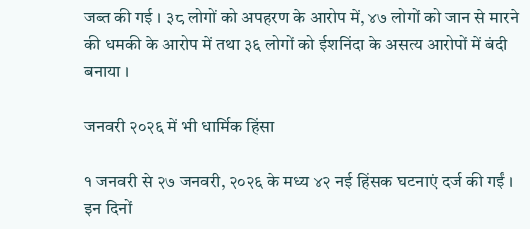जब्त की गई । ३८ लोगों को अपहरण के आरोप में, ४७ लोगों को जान से मारने की धमकी के आरोप में तथा ३६ लोगों को ईशनिंदा के असत्य आरोपों में बंदी बनाया ।

जनवरी २०२६ में भी धार्मिक हिंसा

१ जनवरी से २७ जनवरी, २०२६ के मध्य ४२ नई हिंसक घटनाएं दर्ज की गईं । इन दिनों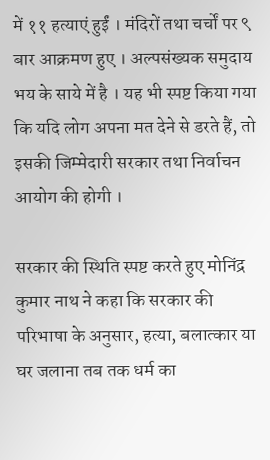में ११ हत्याएं हुईं । मंदिरों तथा चर्चों पर ९ बार आक्रमण हुए । अल्पसंख्यक समुदाय भय के साये में है । यह भी स्पष्ट किया गया कि यदि लोग अपना मत देने से डरते हैं, तो इसकी जिम्मेदारी सरकार तथा निर्वाचन आयोग की होगी ।

सरकार की स्थिति स्पष्ट करते हुए मोनिंद्र कुमार नाथ ने कहा कि सरकार की परिभाषा के अनुसार, हत्या, बलात्कार या घर जलाना तब तक धर्म का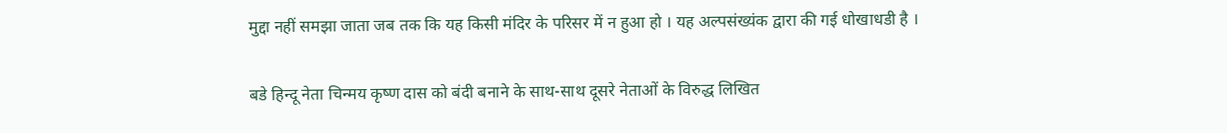मुद्दा नहीं समझा जाता जब तक कि यह किसी मंदिर के परिसर में न हुआ हो । यह अल्पसंख्यंक द्वारा की गई धोखाधडी है ।

बडे हिन्दू नेता चिन्मय कृष्ण दास को बंदी बनाने के साथ-साथ दूसरे नेताओं के विरुद्ध लिखित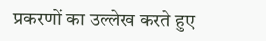प्रकरणों का उल्लेख करते हुए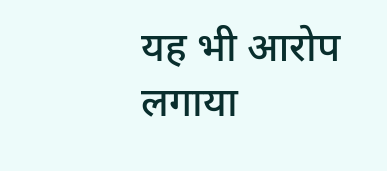यह भी आरोप लगाया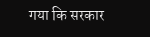गया कि सरकार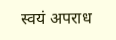स्वयं अपराध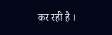कर रही है ।